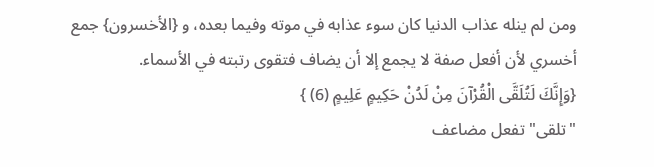ومن لم ينله عذاب الدنيا كان سوء عذابه في موته وفيما بعده، و {الأخسرون} جمع أخسري لأن أفعل صفة لا يجمع إلا أن يضاف فتقوى رتبته في الأسماء.
{وَإِنَّكَ لَتُلَقَّى الْقُرْآنَ مِنْ لَدُنْ حَكِيمٍ عَلِيمٍ (6) }
"تلقى"تفعل مضاعف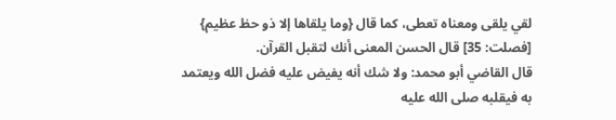لقي يلقى ومعناه تعطى، كما قال {وما يلقاها إلا ذو حظ عظيم} [فصلت: 35] قال الحسن المعنى أنك لتقبل القرآن.
قال القاضي أبو محمد: ولا شك أنه يفيض عليه فضل الله ويعتمد به فيقلبه صلى الله عليه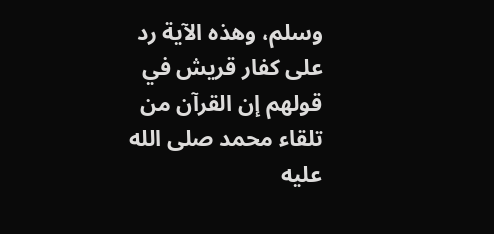وسلم، وهذه الآية رد على كفار قريش في قولهم إن القرآن من تلقاء محمد صلى الله عليه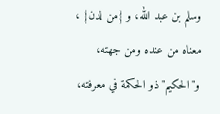وسلم بن عبد الله، و {من لدن} ، معناه من عنده ومن جهته، و"الحكيم"ذو الحكمة في معرفته،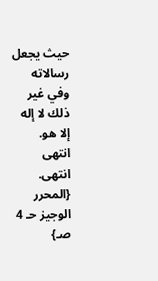حيث يجعل رسالاته وفي غير ذلك لا إله إلا هو. انتهى انتهى. {المحرر الوجيز حـ 4 صـ}